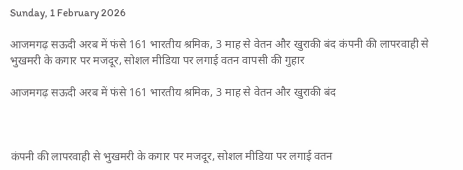Sunday, 1 February 2026

आजमगढ़ सऊदी अरब में फंसे 161 भारतीय श्रमिक, 3 माह से वेतन और खुराकी बंद कंपनी की लापरवाही से भुखमरी के कगार पर मजदूर, सोशल मीडिया पर लगाई वतन वापसी की गुहार

आजमगढ़ सऊदी अरब में फंसे 161 भारतीय श्रमिक, 3 माह से वेतन और खुराकी बंद



कंपनी की लापरवाही से भुखमरी के कगार पर मजदूर, सोशल मीडिया पर लगाई वतन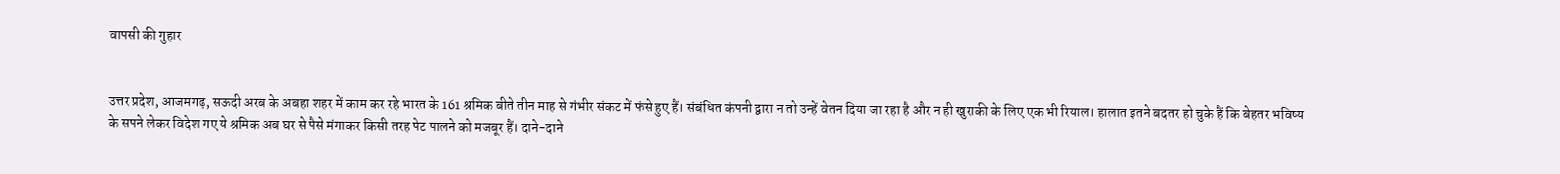वापसी की गुहार


उत्तर प्रदेश, आजमगढ़, सऊदी अरब के अबहा शहर में काम कर रहे भारत के 161 श्रमिक बीते तीन माह से गंभीर संकट में फंसे हुए हैं। संबंधित कंपनी द्वारा न तो उन्हें वेतन दिया जा रहा है और न ही खुराकी के लिए एक भी रियाल। हालात इतने बदतर हो चुके हैं कि बेहतर भविष्य के सपने लेकर विदेश गए ये श्रमिक अब घर से पैसे मंगाकर किसी तरह पेट पालने को मजबूर हैं। दाने-दाने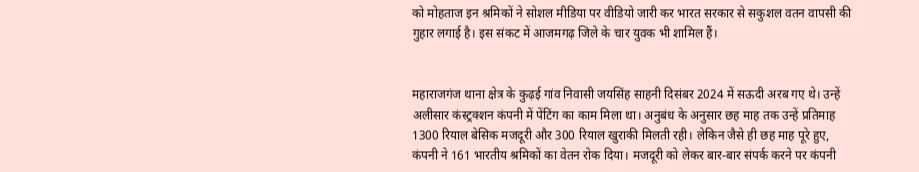को मोहताज इन श्रमिकों ने सोशल मीडिया पर वीडियो जारी कर भारत सरकार से सकुशल वतन वापसी की गुहार लगाई है। इस संकट में आजमगढ़ जिले के चार युवक भी शामिल हैं।


महाराजगंज थाना क्षेत्र के कुढ़ई गांव निवासी जयसिंह साहनी दिसंबर 2024 में सऊदी अरब गए थे। उन्हें अलीसार कंस्ट्रक्शन कंपनी में पेंटिंग का काम मिला था। अनुबंध के अनुसार छह माह तक उन्हें प्रतिमाह 1300 रियाल बेसिक मजदूरी और 300 रियाल खुराकी मिलती रही। लेकिन जैसे ही छह माह पूरे हुए, कंपनी ने 161 भारतीय श्रमिकों का वेतन रोक दिया। मजदूरी को लेकर बार-बार संपर्क करने पर कंपनी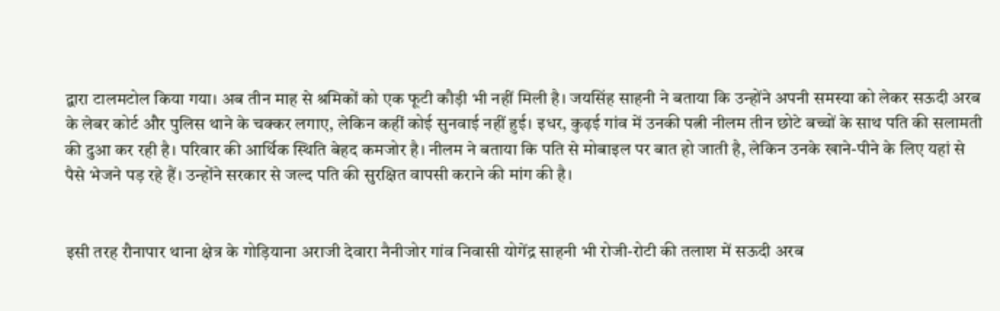द्वारा टालमटोल किया गया। अब तीन माह से श्रमिकों को एक फूटी कौड़ी भी नहीं मिली है। जयसिंह साहनी ने बताया कि उन्होंने अपनी समस्या को लेकर सऊदी अरब के लेबर कोर्ट और पुलिस थाने के चक्कर लगाए, लेकिन कहीं कोई सुनवाई नहीं हुई। इधर, कुढ़ई गांव में उनकी पत्नी नीलम तीन छोटे बच्चों के साथ पति की सलामती की दुआ कर रही है। परिवार की आर्थिक स्थिति बेहद कमजोर है। नीलम ने बताया कि पति से मोबाइल पर बात हो जाती है, लेकिन उनके खाने-पीने के लिए यहां से पैसे भेजने पड़ रहे हैं। उन्होंने सरकार से जल्द पति की सुरक्षित वापसी कराने की मांग की है।


इसी तरह रौनापार थाना क्षेत्र के गोड़ियाना अराजी देवारा नैनीजोर गांव निवासी योगेंद्र साहनी भी रोजी-रोटी की तलाश में सऊदी अरब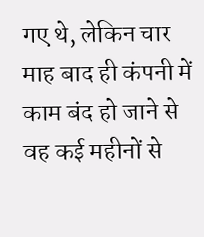गए थे, लेकिन चार माह बाद ही कंपनी में काम बंद हो जाने से वह कई महीनों से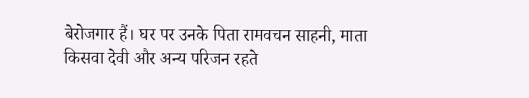बेरोजगार हैं। घर पर उनके पिता रामवचन साहनी, माता किसवा देवी और अन्य परिजन रहते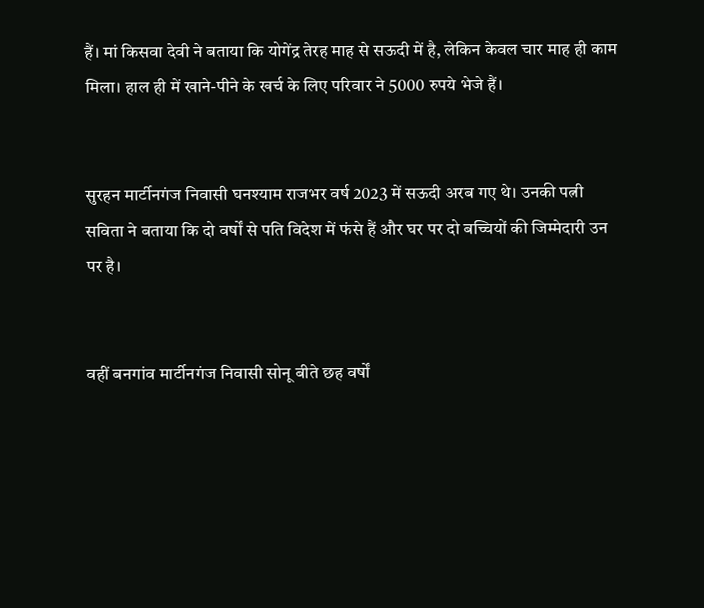हैं। मां किसवा देवी ने बताया कि योगेंद्र तेरह माह से सऊदी में है, लेकिन केवल चार माह ही काम मिला। हाल ही में खाने-पीने के खर्च के लिए परिवार ने 5000 रुपये भेजे हैं।


सुरहन मार्टीनगंज निवासी घनश्याम राजभर वर्ष 2023 में सऊदी अरब गए थे। उनकी पत्नी सविता ने बताया कि दो वर्षों से पति विदेश में फंसे हैं और घर पर दो बच्चियों की जिम्मेदारी उन पर है।


वहीं बनगांव मार्टीनगंज निवासी सोनू बीते छह वर्षों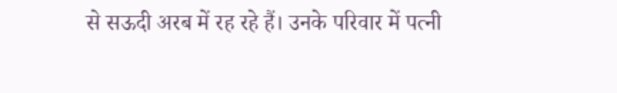से सऊदी अरब में रह रहे हैं। उनके परिवार में पत्नी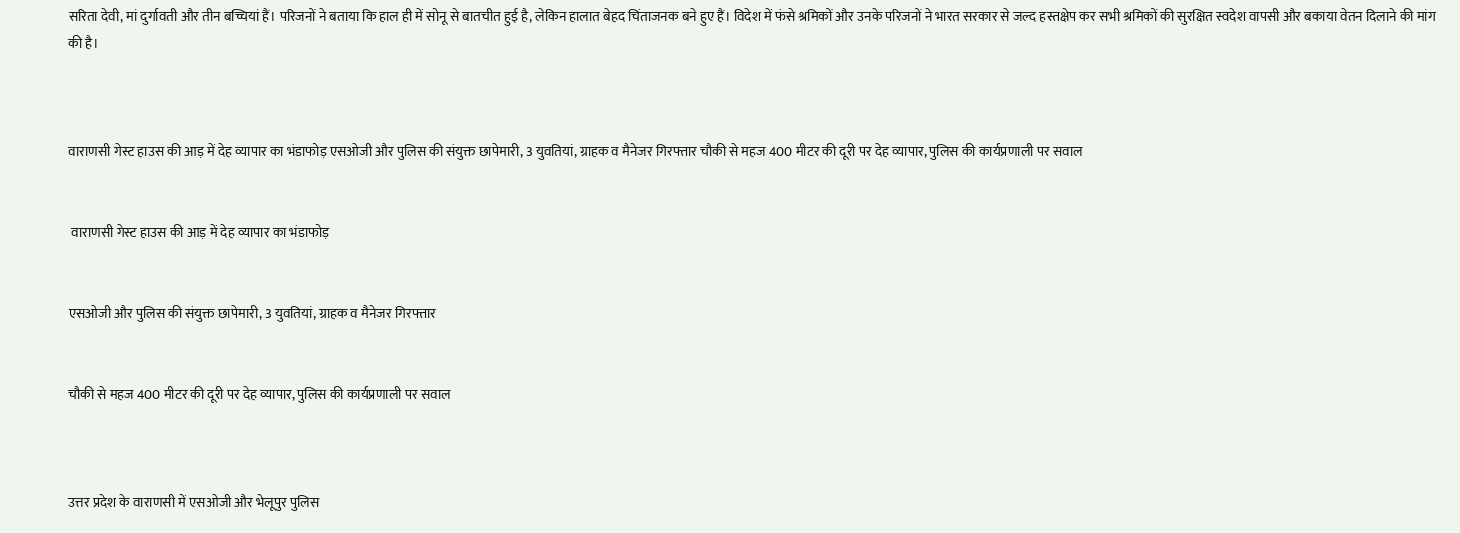सरिता देवी, मां दुर्गावती और तीन बच्चियां हैं। परिजनों ने बताया कि हाल ही में सोनू से बातचीत हुई है, लेकिन हालात बेहद चिंताजनक बने हुए हैं। विदेश में फंसे श्रमिकों और उनके परिजनों ने भारत सरकार से जल्द हस्तक्षेप कर सभी श्रमिकों की सुरक्षित स्वदेश वापसी और बकाया वेतन दिलाने की मांग की है।



वाराणसी गेस्ट हाउस की आड़ में देह व्यापार का भंडाफोड़ एसओजी और पुलिस की संयुक्त छापेमारी, 3 युवतियां, ग्राहक व मैनेजर गिरफ्तार चौकी से महज 400 मीटर की दूरी पर देह व्यापार, पुलिस की कार्यप्रणाली पर सवाल


 वाराणसी गेस्ट हाउस की आड़ में देह व्यापार का भंडाफोड़


एसओजी और पुलिस की संयुक्त छापेमारी, 3 युवतियां, ग्राहक व मैनेजर गिरफ्तार


चौकी से महज 400 मीटर की दूरी पर देह व्यापार, पुलिस की कार्यप्रणाली पर सवाल



उत्तर प्रदेश के वाराणसी में एसओजी और भेलूपुर पुलिस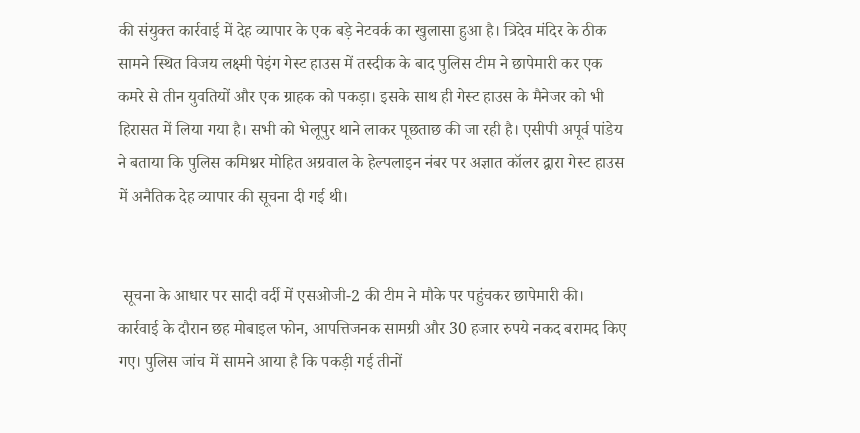की संयुक्त कार्रवाई में देह व्यापार के एक बड़े नेटवर्क का खुलासा हुआ है। त्रिदेव मंदिर के ठीक सामने स्थित विजय लक्ष्मी पेइंग गेस्ट हाउस में तस्दीक के बाद पुलिस टीम ने छापेमारी कर एक कमरे से तीन युवतियों और एक ग्राहक को पकड़ा। इसके साथ ही गेस्ट हाउस के मैनेजर को भी हिरासत में लिया गया है। सभी को भेलूपुर थाने लाकर पूछताछ की जा रही है। एसीपी अपूर्व पांडेय ने बताया कि पुलिस कमिश्नर मोहित अग्रवाल के हेल्पलाइन नंबर पर अज्ञात कॉलर द्वारा गेस्ट हाउस में अनैतिक देह व्यापार की सूचना दी गई थी।


 सूचना के आधार पर सादी वर्दी में एसओजी-2 की टीम ने मौके पर पहुंचकर छापेमारी की। कार्रवाई के दौरान छह मोबाइल फोन, आपत्तिजनक सामग्री और 30 हजार रुपये नकद बरामद किए गए। पुलिस जांच में सामने आया है कि पकड़ी गई तीनों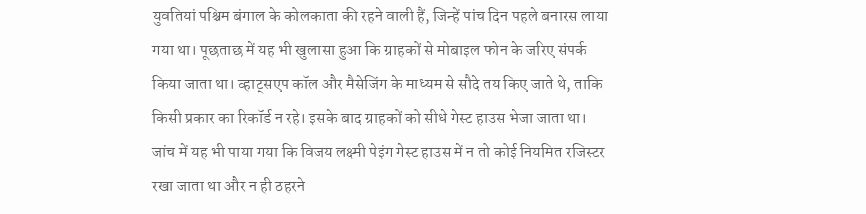युवतियां पश्चिम बंगाल के कोलकाता की रहने वाली हैं, जिन्हें पांच दिन पहले बनारस लाया गया था। पूछताछ में यह भी खुलासा हुआ कि ग्राहकों से मोबाइल फोन के जरिए संपर्क किया जाता था। व्हाट्सएप कॉल और मैसेजिंग के माध्यम से सौदे तय किए जाते थे, ताकि किसी प्रकार का रिकॉर्ड न रहे। इसके बाद ग्राहकों को सीधे गेस्ट हाउस भेजा जाता था। जांच में यह भी पाया गया कि विजय लक्ष्मी पेइंग गेस्ट हाउस में न तो कोई नियमित रजिस्टर रखा जाता था और न ही ठहरने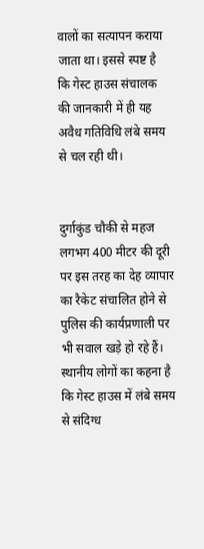वालों का सत्यापन कराया जाता था। इससे स्पष्ट है कि गेस्ट हाउस संचालक की जानकारी में ही यह अवैध गतिविधि लंबे समय से चल रही थी।


दुर्गाकुंड चौकी से महज लगभग 400 मीटर की दूरी पर इस तरह का देह व्यापार का रैकेट संचालित होने से पुलिस की कार्यप्रणाली पर भी सवाल खड़े हो रहे हैं। स्थानीय लोगों का कहना है कि गेस्ट हाउस में लंबे समय से संदिग्ध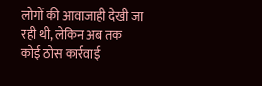लोगों की आवाजाही देखी जा रही थी, लेकिन अब तक कोई ठोस कार्रवाई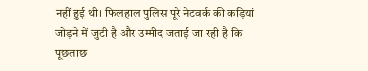नहीं हुई थी। फिलहाल पुलिस पूरे नेटवर्क की कड़ियां जोड़ने में जुटी है और उम्मीद जताई जा रही है कि पूछताछ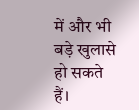में और भी बड़े खुलासे हो सकते हैं।